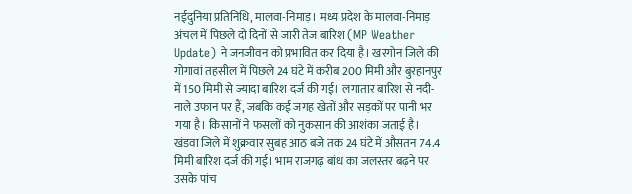नईदुनिया प्रतिनिधि, मालवा-निमाड़। मध्य प्रदेश के मालवा-निमाड़ अंचल में पिछले दो दिनों से जारी तेज बारिश (MP Weather Update) ने जनजीवन को प्रभावित कर दिया है। खरगोन जिले की गोगावां तहसील में पिछले 24 घंटे में करीब 200 मिमी और बुरहानपुर में 150 मिमी से ज्यादा बारिश दर्ज की गई। लगातार बारिश से नदी-नाले उफान पर हैं, जबकि कई जगह खेतों और सड़कों पर पानी भर गया है। किसानों ने फसलों को नुकसान की आशंका जताई है।
खंडवा जिले में शुक्रवार सुबह आठ बजे तक 24 घंटे में औसतन 74.4 मिमी बारिश दर्ज की गई। भाम राजगढ़ बांध का जलस्तर बढ़ने पर उसके पांच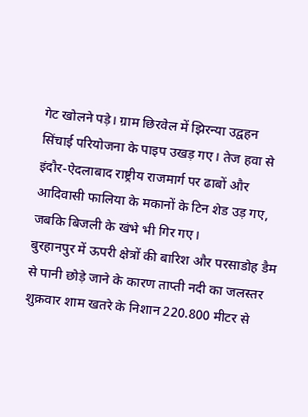गेट खोलने पड़े। ग्राम छिरवेल में झिरन्या उद्वहन सिंचाई परियोजना के पाइप उखड़ गए। तेज हवा से इंदौर-ऐदलाबाद राष्ट्रीय राजमार्ग पर ढाबों और आदिवासी फालिया के मकानों के टिन शेड उड़ गए, जबकि बिजली के खंभे भी गिर गए।
बुरहानपुर में ऊपरी क्षेत्रों की बारिश और परसाडोह डैम से पानी छोड़े जाने के कारण ताप्ती नदी का जलस्तर शुक्रवार शाम खतरे के निशान 220.800 मीटर से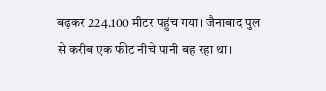बढ़कर 224.100 मीटर पहुंच गया। जैनाबाद पुल से करीब एक फीट नीचे पानी बह रहा था।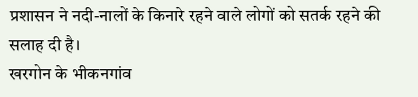प्रशासन ने नदी-नालों के किनारे रहने वाले लोगों को सतर्क रहने की सलाह दी है।
खरगोन के भीकनगांव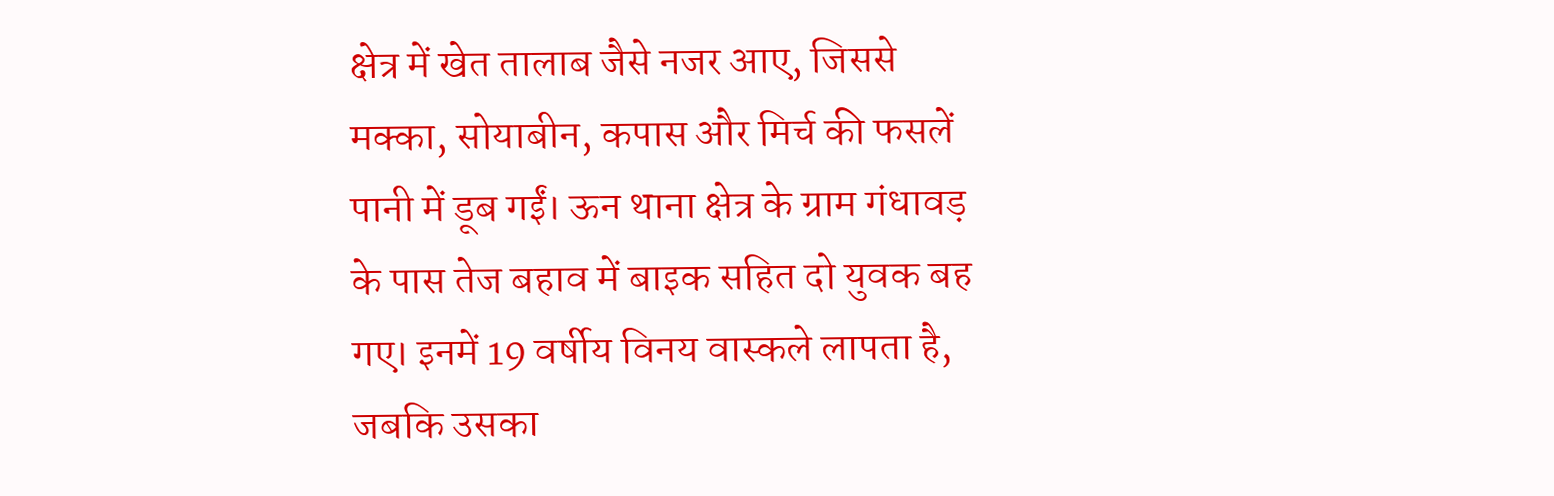क्षेत्र में खेत तालाब जैसे नजर आए, जिससे मक्का, सोयाबीन, कपास और मिर्च की फसलें पानी में डूब गईं। ऊन थाना क्षेत्र के ग्राम गंधावड़ के पास तेज बहाव में बाइक सहित दो युवक बह गए। इनमें 19 वर्षीय विनय वास्कले लापता है, जबकि उसका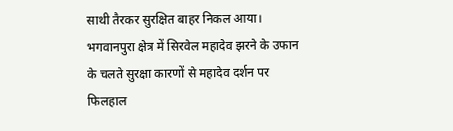साथी तैरकर सुरक्षित बाहर निकल आया। भगवानपुरा क्षेत्र में सिरवेल महादेव झरने के उफान के चलते सुरक्षा कारणों से महादेव दर्शन पर फिलहाल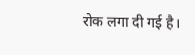रोक लगा दी गई है।